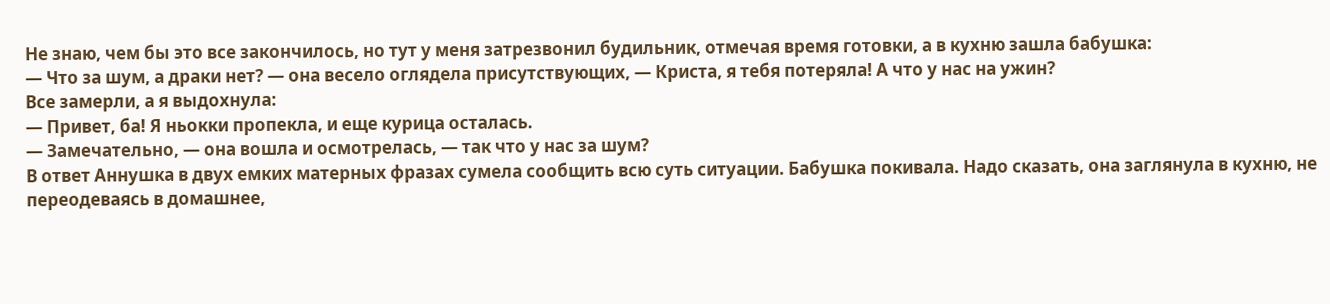Не знаю, чем бы это все закончилось, но тут у меня затрезвонил будильник, отмечая время готовки, а в кухню зашла бабушка:
— Что за шум, а драки нет? — она весело оглядела присутствующих, — Криста, я тебя потеряла! А что у нас на ужин?
Все замерли, а я выдохнула:
— Привет, ба! Я ньокки пропекла, и еще курица осталась.
— Замечательно, — она вошла и осмотрелась, — так что у нас за шум?
В ответ Аннушка в двух емких матерных фразах сумела сообщить всю суть ситуации. Бабушка покивала. Надо сказать, она заглянула в кухню, не переодеваясь в домашнее,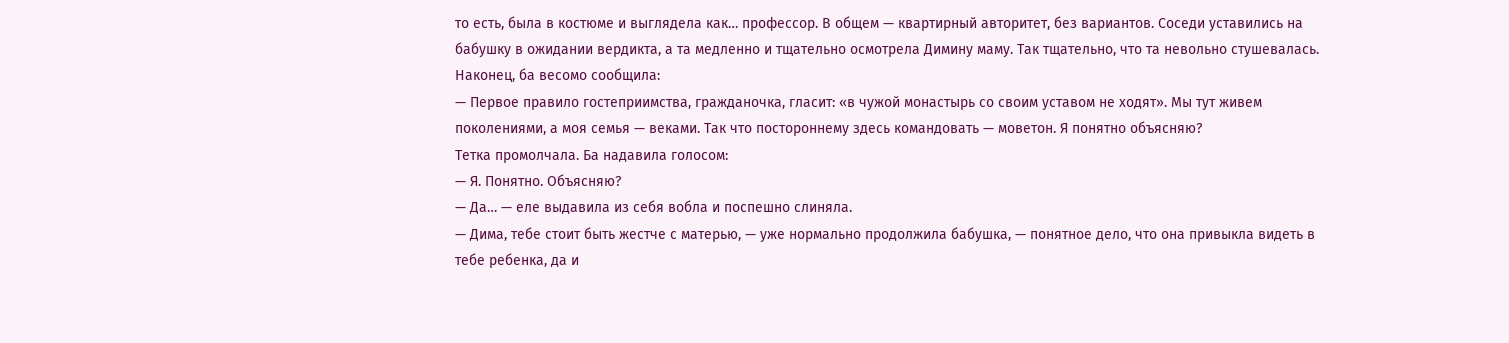то есть, была в костюме и выглядела как… профессор. В общем — квартирный авторитет, без вариантов. Соседи уставились на бабушку в ожидании вердикта, а та медленно и тщательно осмотрела Димину маму. Так тщательно, что та невольно стушевалась. Наконец, ба весомо сообщила:
— Первое правило гостеприимства, гражданочка, гласит: «в чужой монастырь со своим уставом не ходят». Мы тут живем поколениями, а моя семья — веками. Так что постороннему здесь командовать — моветон. Я понятно объясняю?
Тетка промолчала. Ба надавила голосом:
— Я. Понятно. Объясняю?
— Да… — еле выдавила из себя вобла и поспешно слиняла.
— Дима, тебе стоит быть жестче с матерью, — уже нормально продолжила бабушка, — понятное дело, что она привыкла видеть в тебе ребенка, да и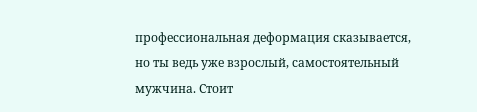профессиональная деформация сказывается, но ты ведь уже взрослый, самостоятельный мужчина. Стоит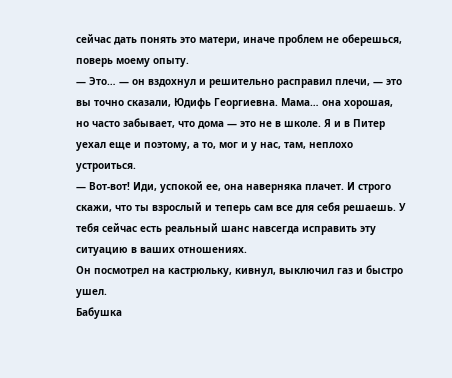сейчас дать понять это матери, иначе проблем не оберешься, поверь моему опыту.
— Это… — он вздохнул и решительно расправил плечи, — это вы точно сказали, Юдифь Георгиевна. Мама… она хорошая, но часто забывает, что дома — это не в школе. Я и в Питер уехал еще и поэтому, а то, мог и у нас, там, неплохо устроиться.
— Вот-вот! Иди, успокой ее, она наверняка плачет. И строго скажи, что ты взрослый и теперь сам все для себя решаешь. У тебя сейчас есть реальный шанс навсегда исправить эту ситуацию в ваших отношениях.
Он посмотрел на кастрюльку, кивнул, выключил газ и быстро ушел.
Бабушка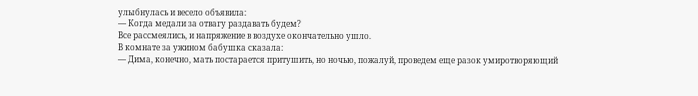улыбнулась и весело объявила:
— Когда медали за отвагу раздавать будем?
Все рассмеялись, и напряжение в воздухе окончательно ушло.
В комнате за ужином бабушка сказала:
— Дима, конечно, мать постарается притушить, но ночью, пожалуй, проведем еще разок умиротворяющий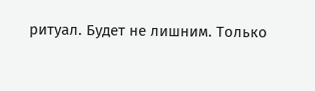ритуал. Будет не лишним. Только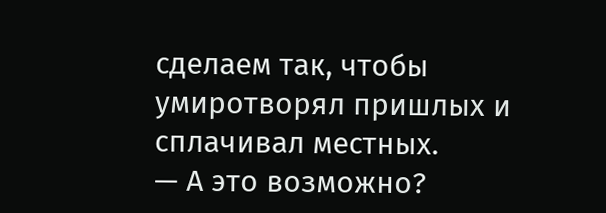сделаем так, чтобы умиротворял пришлых и сплачивал местных.
— А это возможно?